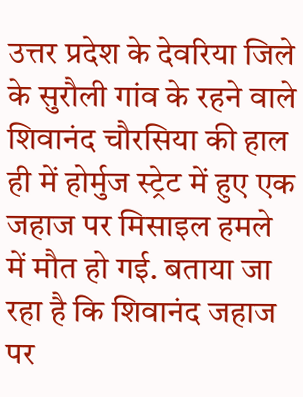उत्तर प्रदेश के देवरिया जिले के सुरौली गांव के रहने वाले शिवानंद चौरसिया की हाल ही में होर्मुज स्ट्रेट में हुए एक जहाज पर मिसाइल हमले में मौत हो गई. बताया जा रहा है कि शिवानंद जहाज पर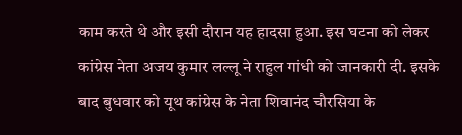काम करते थे और इसी दौरान यह हादसा हुआ. इस घटना को लेकर कांग्रेस नेता अजय कुमार लल्लू ने राहुल गांधी को जानकारी दी. इसके बाद बुधवार को यूथ कांग्रेस के नेता शिवानंद चौरसिया के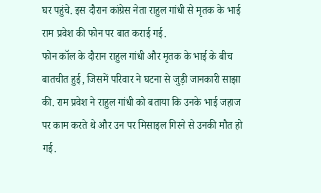घर पहुंचे. इस दौरान कांग्रेस नेता राहुल गांधी से मृतक के भाई राम प्रवेश की फोन पर बात कराई गई.
फोन कॉल के दौरान राहुल गांधी और मृतक के भाई के बीच बातचीत हुई, जिसमें परिवार ने घटना से जुड़ी जानकारी साझा की. राम प्रवेश ने राहुल गांधी को बताया कि उनके भाई जहाज पर काम करते थे और उन पर मिसाइल गिरने से उनकी मौत हो गई.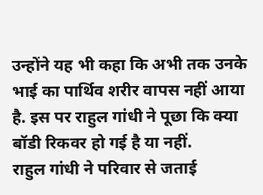उन्होंने यह भी कहा कि अभी तक उनके भाई का पार्थिव शरीर वापस नहीं आया है. इस पर राहुल गांधी ने पूछा कि क्या बॉडी रिकवर हो गई है या नहीं.
राहुल गांधी ने परिवार से जताई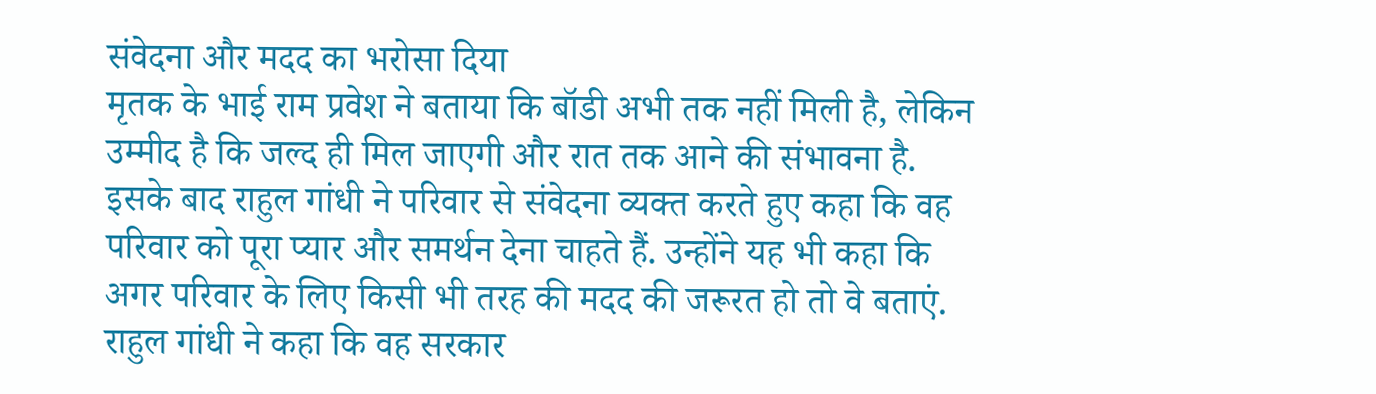संवेदना और मदद का भरोसा दिया
मृतक के भाई राम प्रवेश ने बताया कि बॉडी अभी तक नहीं मिली है, लेकिन उम्मीद है कि जल्द ही मिल जाएगी और रात तक आने की संभावना है. इसके बाद राहुल गांधी ने परिवार से संवेदना व्यक्त करते हुए कहा कि वह परिवार को पूरा प्यार और समर्थन देना चाहते हैं. उन्होंने यह भी कहा कि अगर परिवार के लिए किसी भी तरह की मदद की जरूरत हो तो वे बताएं.
राहुल गांधी ने कहा कि वह सरकार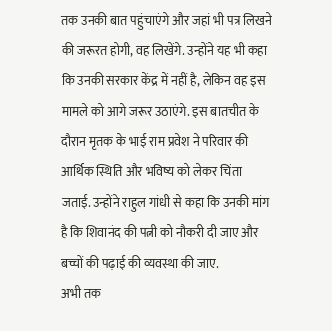तक उनकी बात पहुंचाएंगे और जहां भी पत्र लिखने की जरूरत होगी, वह लिखेंगे. उन्होंने यह भी कहा कि उनकी सरकार केंद्र में नहीं है, लेकिन वह इस मामले को आगे जरूर उठाएंगे. इस बातचीत के दौरान मृतक के भाई राम प्रवेश ने परिवार की आर्थिक स्थिति और भविष्य को लेकर चिंता जताई. उन्होंने राहुल गांधी से कहा कि उनकी मांग है कि शिवानंद की पत्नी को नौकरी दी जाए और बच्चों की पढ़ाई की व्यवस्था की जाए.
अभी तक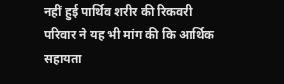नहीं हुई पार्थिव शरीर की रिकवरी
परिवार ने यह भी मांग की कि आर्थिक सहायता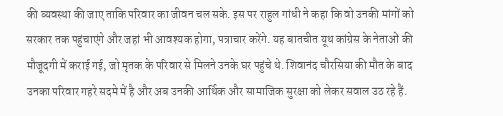की व्यवस्था की जाए ताकि परिवार का जीवन चल सके. इस पर राहुल गांधी ने कहा कि वो उनकी मांगों को सरकार तक पहुंचाएंगे और जहां भी आवश्यक होगा, पत्राचार करेंगे. यह बातचीत यूथ कांग्रेस के नेताओं की मौजूदगी में कराई गई, जो मृतक के परिवार से मिलने उनके घर पहुंचे थे. शिवानंद चौरसिया की मौत के बाद उनका परिवार गहरे सदमे में है और अब उनकी आर्थिक और सामाजिक सुरक्षा को लेकर सवाल उठ रहे हैं.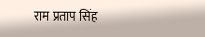राम प्रताप सिंह